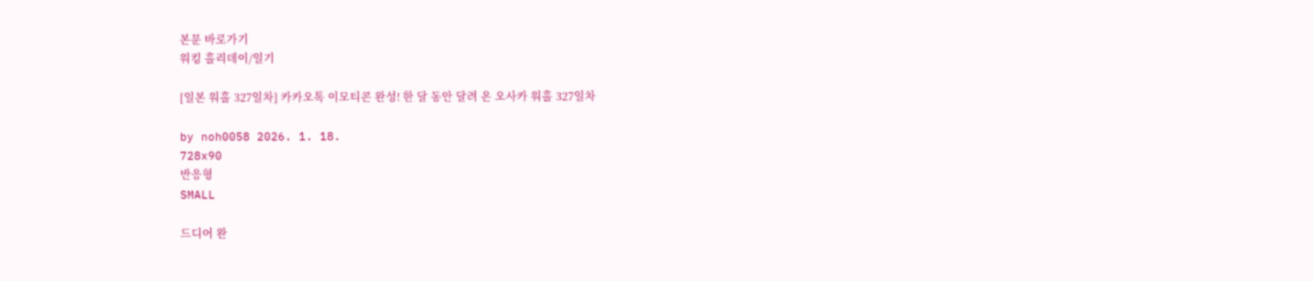본문 바로가기
워킹 홀리데이/일기

[일본 워홀 327일차] 카카오톡 이모티콘 완성! 한 달 동안 달려 온 오사카 워홀 327일차

by noh0058 2026. 1. 18.
728x90
반응형
SMALL

드디어 완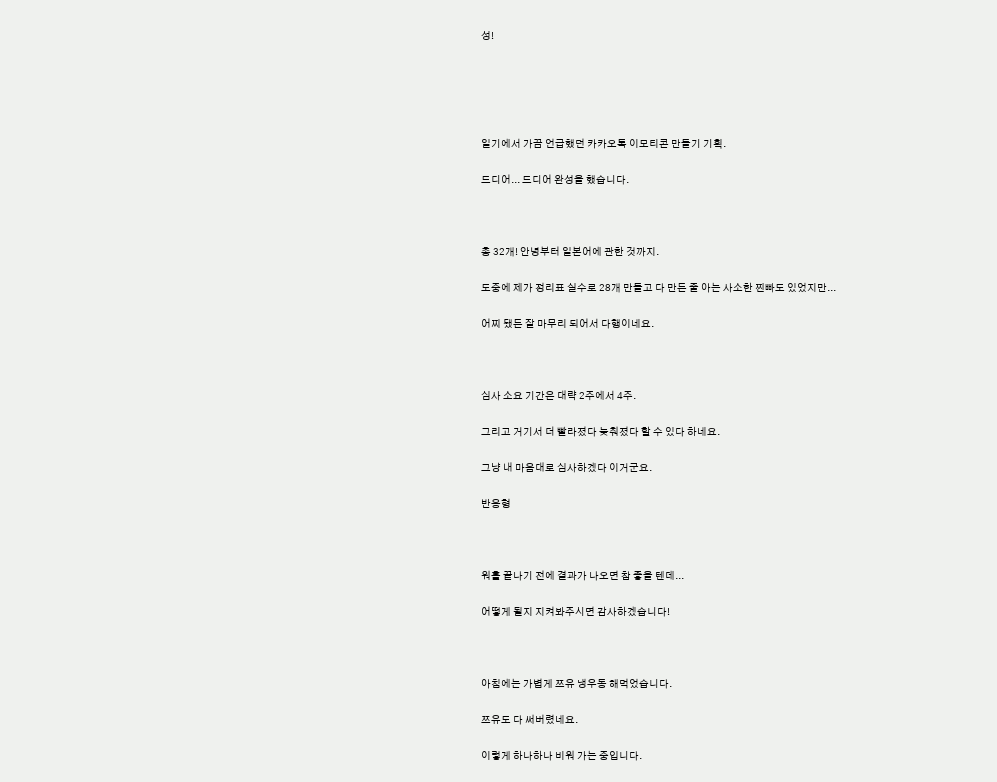성!





일기에서 가끔 언급했던 카카오톡 이모티콘 만들기 기획.

드디어... 드디어 완성을 했습니다.



총 32개! 안녕부터 일본어에 관한 것까지.

도중에 제가 정리표 실수로 28개 만들고 다 만든 줄 아는 사소한 찐빠도 있었지만...

어찌 됐든 잘 마무리 되어서 다행이네요.



심사 소요 기간은 대략 2주에서 4주.

그리고 거기서 더 빨라졌다 늦춰졌다 할 수 있다 하네요.

그냥 내 마음대로 심사하겠다 이거군요.

반응형



워홀 끝나기 전에 결과가 나오면 참 좋을 텐데...

어떻게 될지 지켜봐주시면 감사하겠습니다!



아침에는 가볍게 쯔유 냉우동 해먹었습니다.

쯔유도 다 써버렸네요.

이렇게 하나하나 비워 가는 중입니다.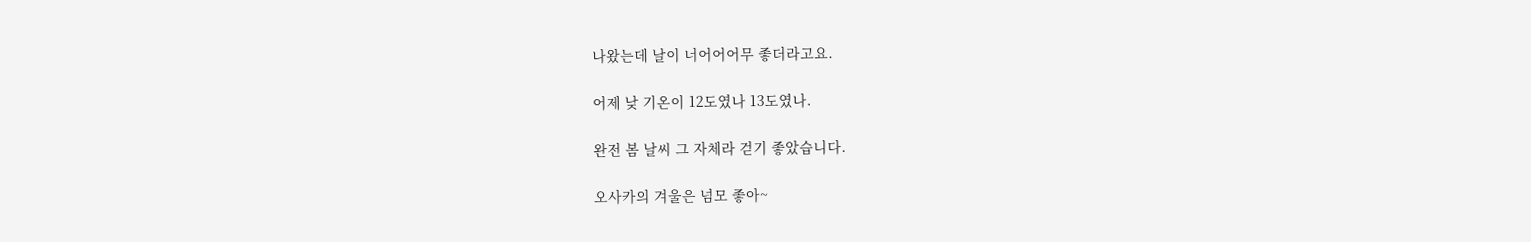나왔는데 날이 너어어어무 좋더라고요.

어제 낮 기온이 12도였나 13도였나.

완전 봄 날씨 그 자체라 걷기 좋았습니다.

오사카의 겨울은 넘모 좋아~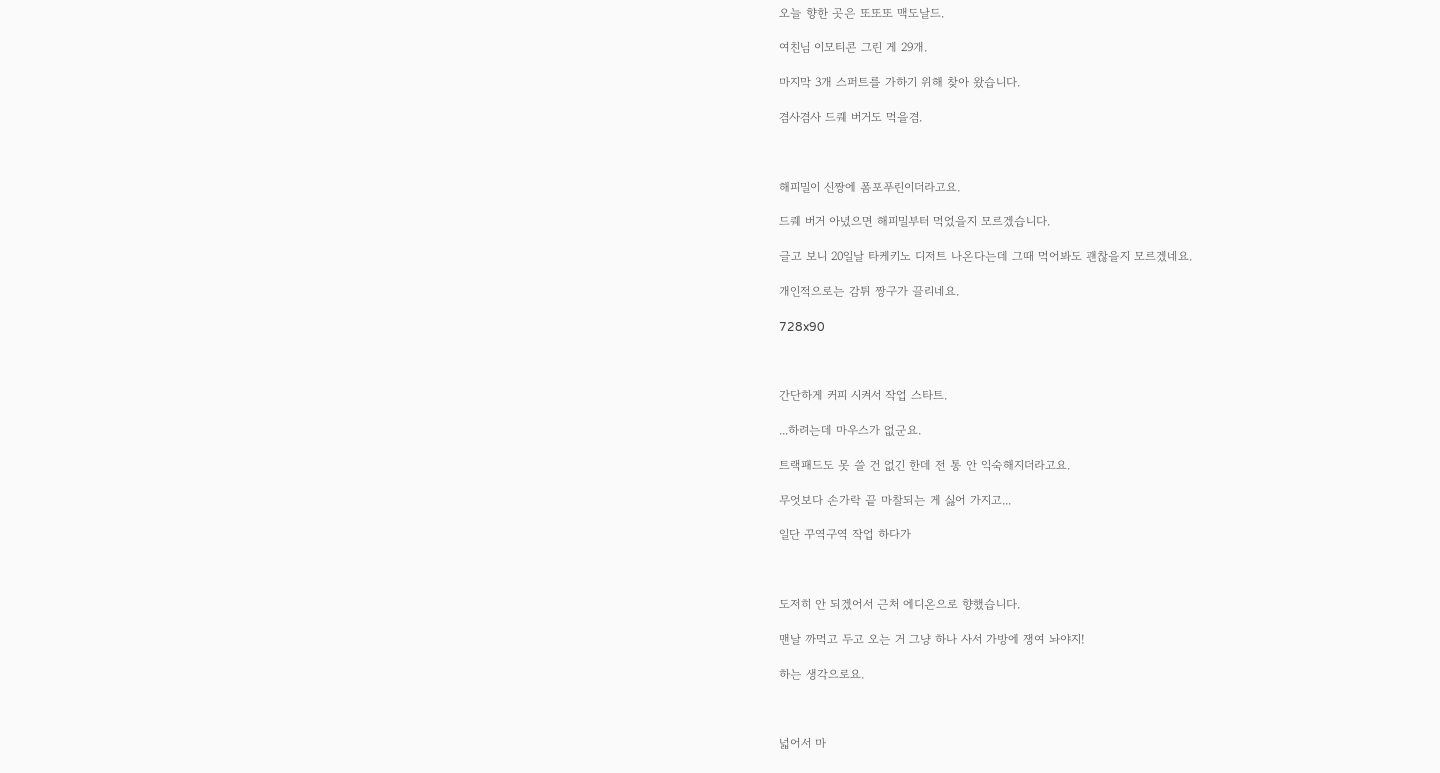오늘 향한 곳은 또또또 맥도날드.

여친님 이모티콘 그린 게 29개.

마지막 3개 스퍼트를 가하기 위해 찾아 왔습니다.

겸사겸사 드퀘 버거도 먹을겸.



해피밀이 신짱에 폼포푸린이더라고요.

드퀘 버거 아녔으면 해피밀부터 먹었을지 모르겠습니다.

글고 보니 20일날 타케키노 디저트 나온다는데 그때 먹어봐도 괜찮을지 모르겠네요.

개인적으로는 감튀 짱구가 끌리네요.

728x90



간단하게 커피 시켜서 작업 스타트.

...하려는데 마우스가 없군요.

트랙패드도 못 쓸 건 없긴 한데 전 통 안 익숙해지더라고요.

무엇보다 손가락 끝 마찰되는 게 싫어 가지고...

일단 꾸역구역 작업 하다가



도저히 안 되겠어서 근처 에디온으로 향했습니다.

맨날 까먹고 두고 오는 거 그냥 하나 사서 가방에 쟁여 놔야지!

하는 생각으로요.



넓어서 마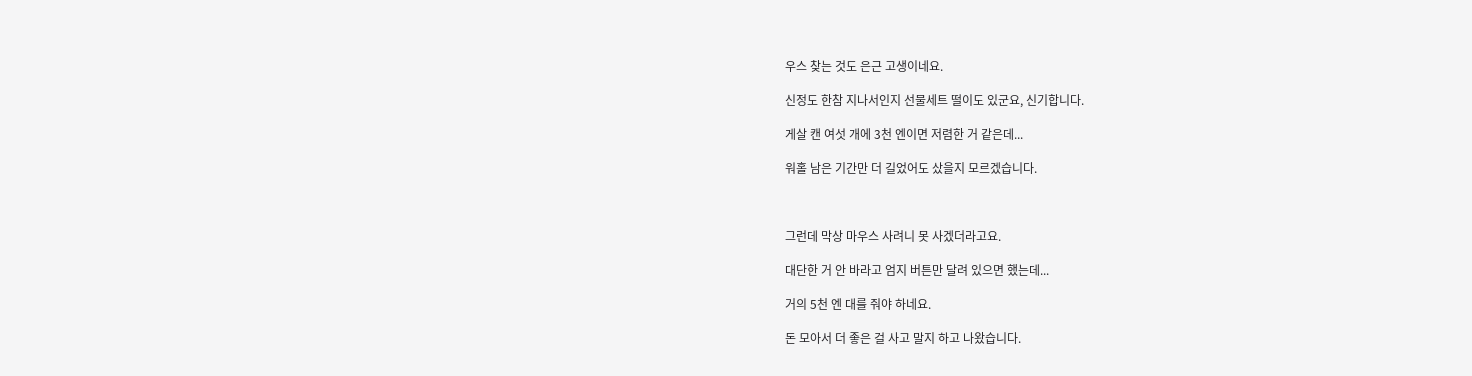우스 찾는 것도 은근 고생이네요.

신정도 한참 지나서인지 선물세트 떨이도 있군요, 신기합니다.

게살 캔 여섯 개에 3천 엔이면 저렴한 거 같은데...

워홀 남은 기간만 더 길었어도 샀을지 모르겠습니다.



그런데 막상 마우스 사려니 못 사겠더라고요.

대단한 거 안 바라고 엄지 버튼만 달려 있으면 했는데...

거의 5천 엔 대를 줘야 하네요.

돈 모아서 더 좋은 걸 사고 말지 하고 나왔습니다.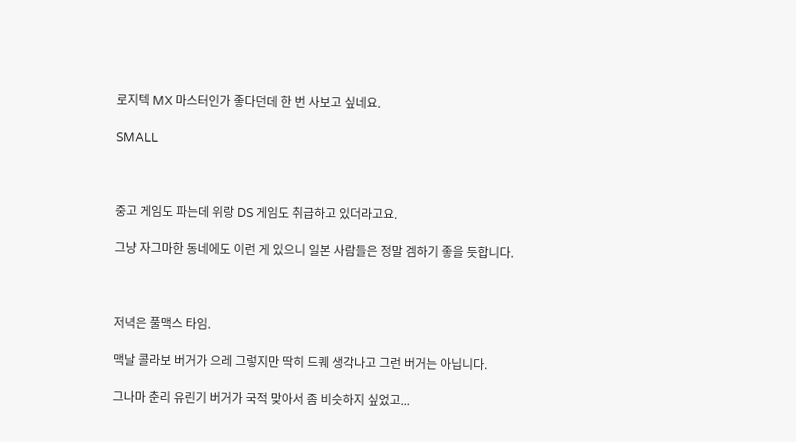로지텍 MX 마스터인가 좋다던데 한 번 사보고 싶네요.

SMALL



중고 게임도 파는데 위랑 DS 게임도 취급하고 있더라고요.

그냥 자그마한 동네에도 이런 게 있으니 일본 사람들은 정말 겜하기 좋을 듯합니다.



저녁은 풀맥스 타임.

맥날 콜라보 버거가 으레 그렇지만 딱히 드퀘 생각나고 그런 버거는 아닙니다.

그나마 춘리 유린기 버거가 국적 맞아서 좀 비슷하지 싶었고...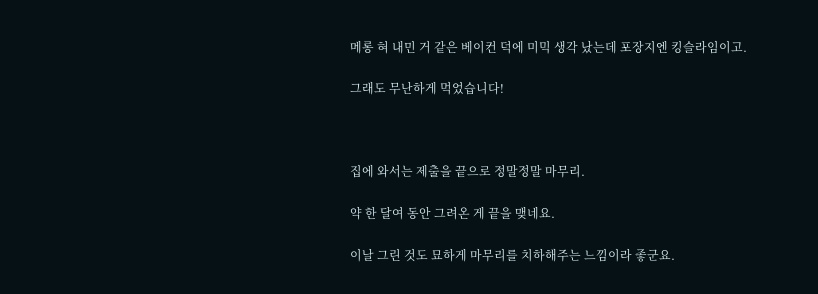메롱 혀 내민 거 같은 베이컨 덕에 미믹 생각 났는데 포장지엔 킹슬라임이고.

그래도 무난하게 먹었습니다!



집에 와서는 제출을 끝으로 정말정말 마무리.

약 한 달여 동안 그려온 게 끝을 맺네요.

이날 그린 것도 묘하게 마무리를 치하해주는 느낌이라 좋군요.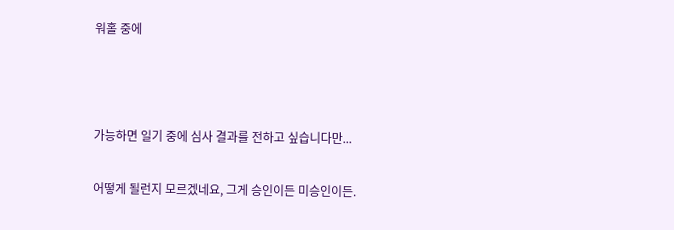워홀 중에



가능하면 일기 중에 심사 결과를 전하고 싶습니다만...

어떻게 될런지 모르겠네요, 그게 승인이든 미승인이든.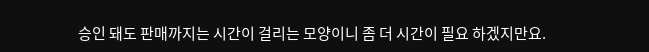승인 돼도 판매까지는 시간이 걸리는 모양이니 좀 더 시간이 필요 하겠지만요.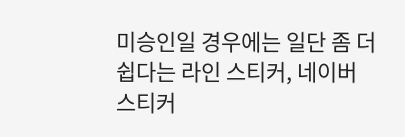미승인일 경우에는 일단 좀 더 쉽다는 라인 스티커, 네이버 스티커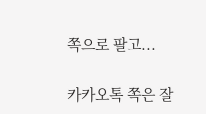쪽으로 팔고...

카카오톡 쪽은 잘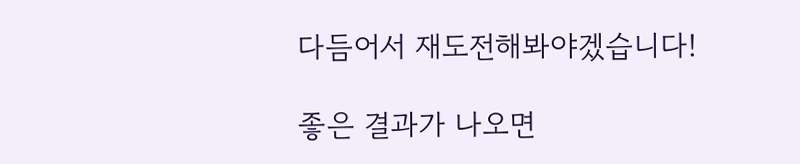다듬어서 재도전해봐야겠습니다!

좋은 결과가 나오면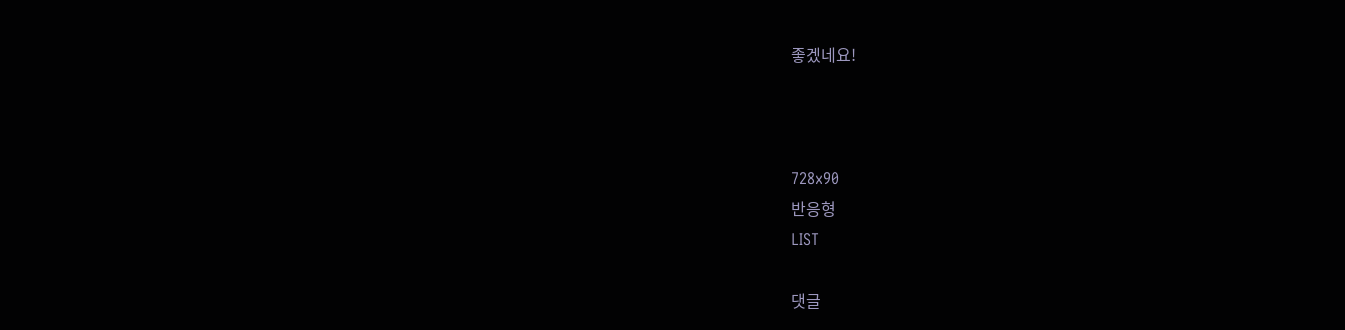좋겠네요!



728x90
반응형
LIST

댓글